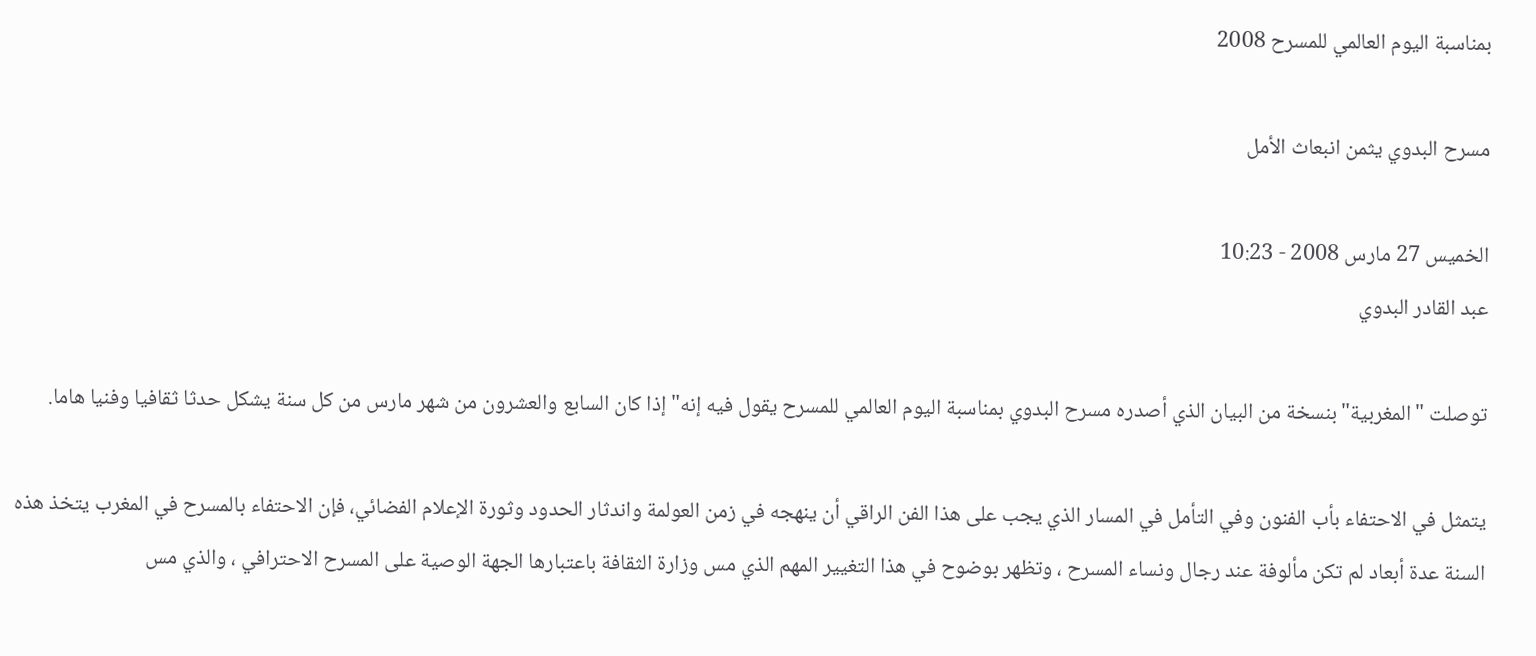بمناسبة اليوم العالمي للمسرح 2008

مسرح البدوي يثمن انبعاث الأمل

الخميس 27 مارس 2008 - 10:23
عبد القادر البدوي

توصلت "المغربية"بنسخة من البيان الذي أصدره مسرح البدوي بمناسبة اليوم العالمي للمسرح يقول فيه إنه" إذا كان السابع والعشرون من شهر مارس من كل سنة يشكل حدثا ثقافيا وفنيا هاما.

يتمثل في الاحتفاء بأب الفنون وفي التأمل في المسار الذي يجب على هذا الفن الراقي أن ينهجه في زمن العولمة واندثار الحدود وثورة الإعلام الفضائي، فإن الاحتفاء بالمسرح في المغرب يتخذ هذه السنة عدة أبعاد لم تكن مألوفة عند رجال ونساء المسرح ، وتظهر بوضوح في هذا التغيير المهم الذي مس وزارة الثقافة باعتبارها الجهة الوصية على المسرح الاحترافي ، والذي مس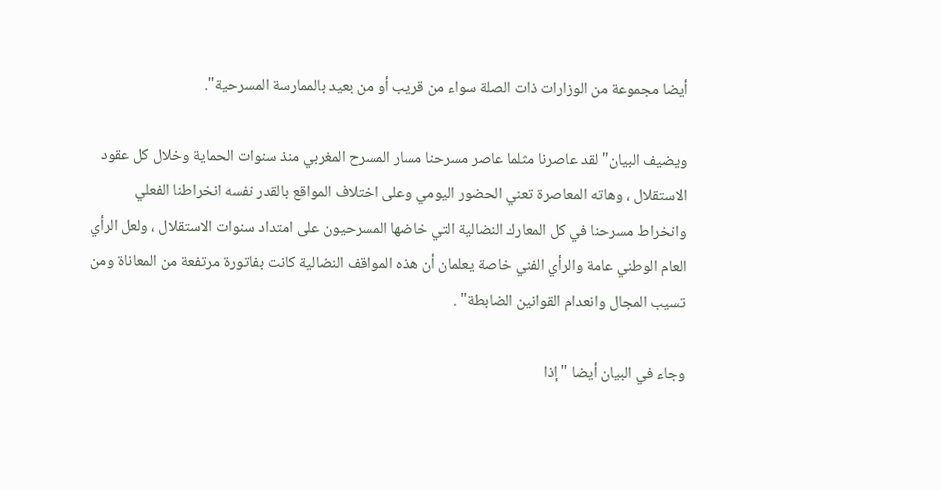أيضا مجموعة من الوزارات ذات الصلة سواء من قريب أو من بعيد بالممارسة المسرحية".

ويضيف البيان" لقد عاصرنا مثلما عاصر مسرحنا مسار المسرح المغربي منذ سنوات الحماية وخلال كل عقود الاستقلال ، وهاته المعاصرة تعني الحضور اليومي وعلى اختلاف المواقع بالقدر نفسه انخراطنا الفعلي وانخراط مسرحنا في كل المعارك النضالية التي خاضها المسرحيون على امتداد سنوات الاستقلال ، ولعل الرأي العام الوطني عامة والرأي الفني خاصة يعلمان أن هذه المواقف النضالية كانت بفاتورة مرتفعة من المعاناة ومن تسيب المجال وانعدام القوانين الضابطة" .

وجاء في البيان أيضا "إذا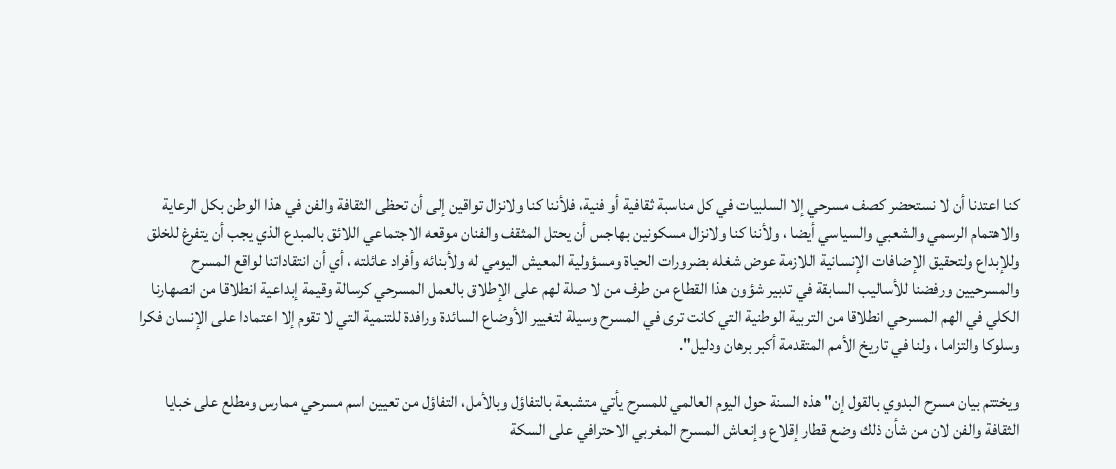كنا اعتدنا أن لا نستحضر كصف مسرحي إلا السلبيات في كل مناسبة ثقافية أو فنية، فلأننا كنا ولانزال تواقين إلى أن تحظى الثقافة والفن في هذا الوطن بكل الرعاية والاهتمام الرسمي والشعبي والسياسي أيضا ، ولأننا كنا ولانزال مسكونين بهاجس أن يحتل المثقف والفنان موقعه الاجتماعي اللائق بالمبدع الذي يجب أن يتفرغ للخلق وللإبداع ولتحقيق الإضافات الإنسانية اللازمة عوض شغله بضرورات الحياة ومسؤولية المعيش اليومي له ولأبنائه وأفراد عائلته ، أي أن انتقاداتنا لواقع المسرح والمسرحيين ورفضنا للأساليب السابقة في تدبير شؤون هذا القطاع من طرف من لا صلة لهم على الإطلاق بالعمل المسرحي كرسالة وقيمة إبداعية انطلاقا من انصهارنا الكلي في الهم المسرحي انطلاقا من التربية الوطنية التي كانت ترى في المسرح وسيلة لتغيير الأوضاع السائدة ورافدة للتنمية التي لا تقوم إلا اعتمادا على الإنسان فكرا وسلوكا والتزاما ، ولنا في تاريخ الأمم المتقدمة أكبر برهان ودليل".

ويختتم بيان مسرح البدوي بالقول إن" هذه السنة حول اليوم العالمي للمسرح يأتي متشبعة بالتفاؤل وبالأمل، التفاؤل من تعيين اسم مسرحي ممارس ومطلع على خبايا الثقافة والفن لان من شأن ذلك وضع قطار إقلاع وإنعاش المسرح المغربي الاحترافي على السكة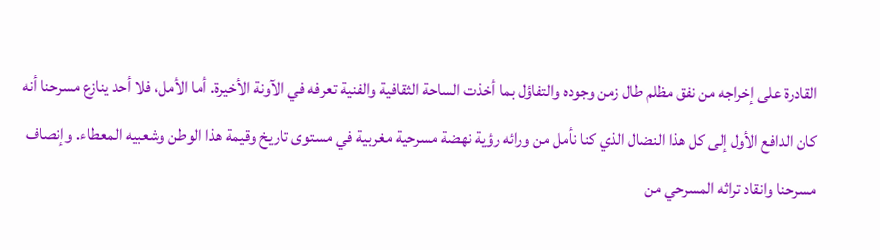القادرة على إخراجه من نفق مظلم طال زمن وجوده والتفاؤل بما أخذت الساحة الثقافية والفنية تعرفه في الآونة الأخيرة. أما الأمل، فلا أحد ينازع مسرحنا أنه كان الدافع الأول إلى كل هذا النضال الذي كنا نأمل من ورائه رؤية نهضة مسرحية مغربية في مستوى تاريخ وقيمة هذا الوطن وشعبيه المعطاء. وإنصاف مسرحنا وانقاد تراثه المسرحي من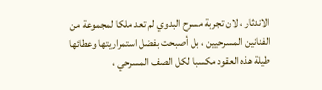الاندثار ، لان تجربة مسرح البدوي لم تعد ملكا لمجموعة من الفنانين المسرحيين ، بل أصبحت بفضل استمراريتها وعطائها طيلة هذه العقود مكسبا لكل الصف المسرحي ،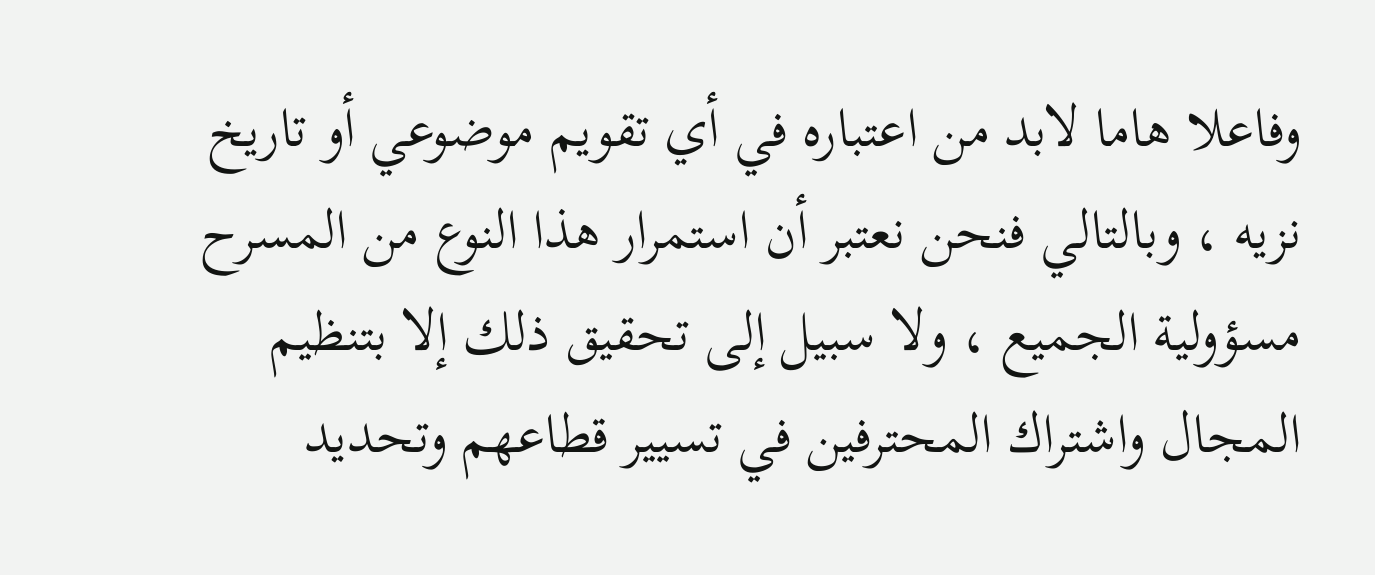وفاعلا هاما لابد من اعتباره في أي تقويم موضوعي أو تاريخ نزيه ، وبالتالي فنحن نعتبر أن استمرار هذا النوع من المسرح مسؤولية الجميع ، ولا سبيل إلى تحقيق ذلك إلا بتنظيم المجال واشتراك المحترفين في تسيير قطاعهم وتحديد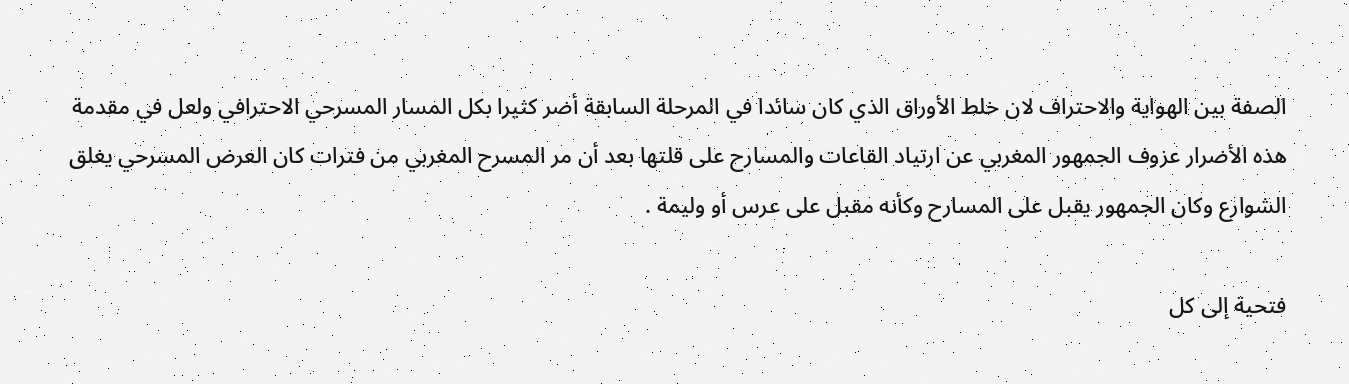الصفة بين الهواية والاحتراف لان خلط الأوراق الذي كان سائدا في المرحلة السابقة أضر كثيرا بكل المسار المسرحي الاحترافي ولعل في مقدمة هذه الأضرار عزوف الجمهور المغربي عن ارتياد القاعات والمسارح على قلتها بعد أن مر المسرح المغربي من فترات كان العرض المسرحي يغلق الشوارع وكان الجمهور يقبل على المسارح وكأنه مقبل على عرس أو وليمة .

فتحية إلى كل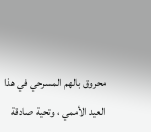محروق بالهم المسرحي في هذا العيد الأممي ، وتحية صادقة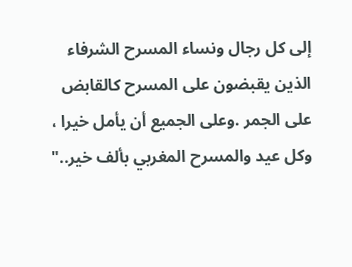إلى كل رجال ونساء المسرح الشرفاء الذين يقبضون على المسرح كالقابض على الجمر .وعلى الجميع أن يأمل خيرا ، وكل عيد والمسرح المغربي بألف خير.."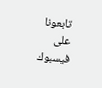تابعونا على فيسبوك